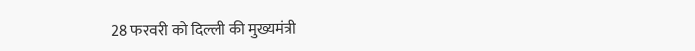28 फरवरी को दिल्ली की मुख्यमंत्री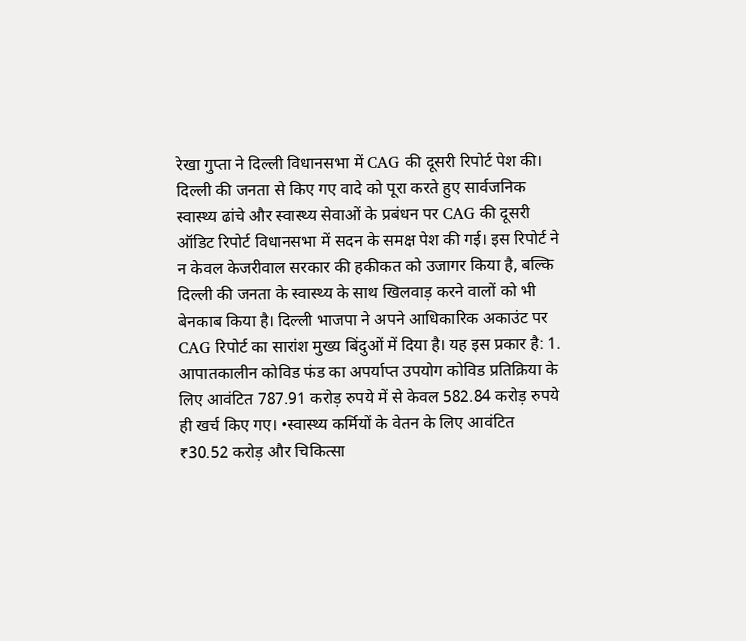रेखा गुप्ता ने दिल्ली विधानसभा में CAG की दूसरी रिपोर्ट पेश की। दिल्ली की जनता से किए गए वादे को पूरा करते हुए सार्वजनिक स्वास्थ्य ढांचे और स्वास्थ्य सेवाओं के प्रबंधन पर CAG की दूसरी ऑडिट रिपोर्ट विधानसभा में सदन के समक्ष पेश की गई। इस रिपोर्ट ने न केवल केजरीवाल सरकार की हकीकत को उजागर किया है, बल्कि दिल्ली की जनता के स्वास्थ्य के साथ खिलवाड़ करने वालों को भी बेनकाब किया है। दिल्ली भाजपा ने अपने आधिकारिक अकाउंट पर CAG रिपोर्ट का सारांश मुख्य बिंदुओं में दिया है। यह इस प्रकार है: 1. आपातकालीन कोविड फंड का अपर्याप्त उपयोग कोविड प्रतिक्रिया के लिए आवंटित 787.91 करोड़ रुपये में से केवल 582.84 करोड़ रुपये ही खर्च किए गए। •स्वास्थ्य कर्मियों के वेतन के लिए आवंटित ₹30.52 करोड़ और चिकित्सा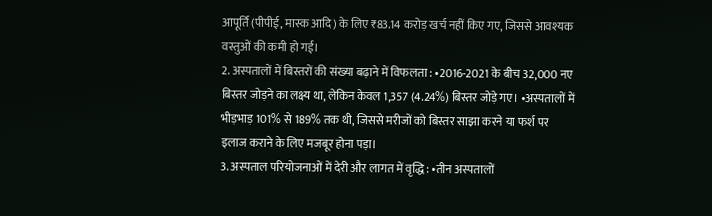आपूर्ति (पीपीई, मास्क आदि) के लिए ₹83.14 करोड़ खर्च नहीं किए गए, जिससे आवश्यक वस्तुओं की कमी हो गई।
2. अस्पतालों में बिस्तरों की संख्या बढ़ाने में विफलता : •2016-2021 के बीच 32,000 नए बिस्तर जोड़ने का लक्ष्य था, लेकिन केवल 1,357 (4.24%) बिस्तर जोड़े गए। •अस्पतालों में भीड़भाड़ 101% से 189% तक थी, जिससे मरीजों को बिस्तर साझा करने या फर्श पर इलाज कराने के लिए मजबूर होना पड़ा।
3. अस्पताल परियोजनाओं में देरी और लागत में वृद्धि : •तीन अस्पतालों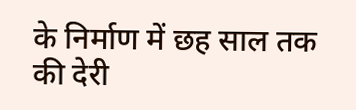के निर्माण में छह साल तक की देरी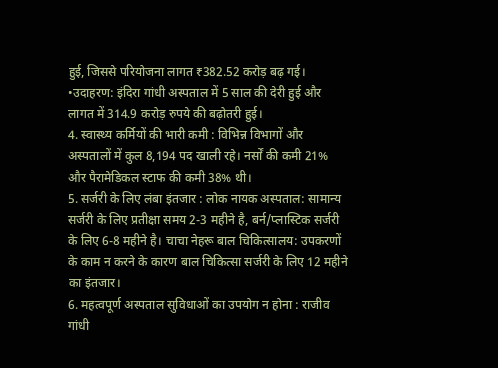हुई, जिससे परियोजना लागत ₹382.52 करोड़ बढ़ गई। •उदाहरण: इंदिरा गांधी अस्पताल में 5 साल की देरी हुई और लागत में 314.9 करोड़ रुपये की बढ़ोतरी हुई।
4. स्वास्थ्य कर्मियों की भारी कमी : विभिन्न विभागों और अस्पतालों में कुल 8,194 पद खाली रहे। नर्सों की कमी 21% और पैरामेडिकल स्टाफ की कमी 38% थी।
5. सर्जरी के लिए लंबा इंतजार : लोक नायक अस्पताल: सामान्य सर्जरी के लिए प्रतीक्षा समय 2-3 महीने है, बर्न/प्लास्टिक सर्जरी के लिए 6-8 महीने है। चाचा नेहरू बाल चिकित्सालय: उपकरणों के काम न करने के कारण बाल चिकित्सा सर्जरी के लिए 12 महीने का इंतजार।
6. महत्वपूर्ण अस्पताल सुविधाओं का उपयोग न होना : राजीव गांधी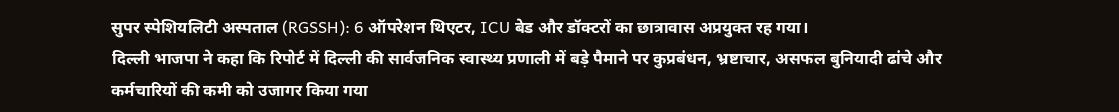सुपर स्पेशियलिटी अस्पताल (RGSSH): 6 ऑपरेशन थिएटर, ICU बेड और डॉक्टरों का छात्रावास अप्रयुक्त रह गया।
दिल्ली भाजपा ने कहा कि रिपोर्ट में दिल्ली की सार्वजनिक स्वास्थ्य प्रणाली में बड़े पैमाने पर कुप्रबंधन, भ्रष्टाचार, असफल बुनियादी ढांचे और कर्मचारियों की कमी को उजागर किया गया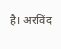है। अरविंद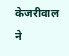केजरीवाल ने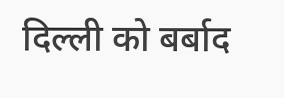दिल्ली को बर्बाद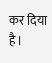कर दिया है।